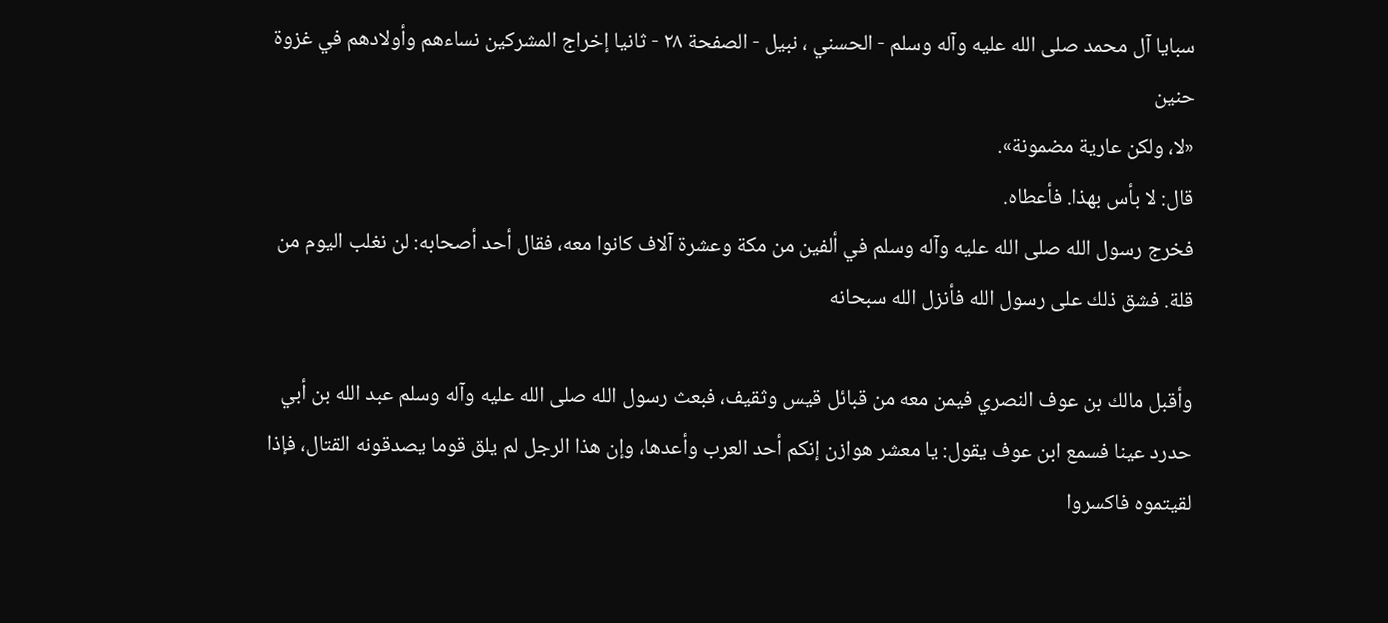سبايا آل محمد صلى الله عليه وآله وسلم - الحسني ، نبيل - الصفحة ٢٨ - ثانيا إخراج المشركين نساءهم وأولادهم في غزوة حنين
«لا، ولكن عارية مضمونة».
قال: لا بأس بهذا. فأعطاه.
فخرج رسول الله صلى الله عليه وآله وسلم في ألفين من مكة وعشرة آلاف كانوا معه، فقال أحد أصحابه: لن نغلب اليوم من قلة. فشق ذلك على رسول الله فأنزل الله سبحانه

وأقبل مالك بن عوف النصري فيمن معه من قبائل قيس وثقيف، فبعث رسول الله صلى الله عليه وآله وسلم عبد الله بن أبي حدرد عينا فسمع ابن عوف يقول: يا معشر هوازن إنكم أحد العرب وأعدها، وإن هذا الرجل لم يلق قوما يصدقونه القتال، فإذا لقيتموه فاكسروا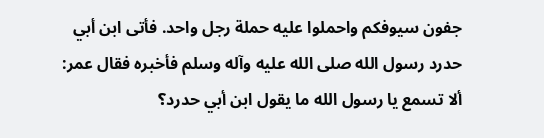جفون سيوفكم واحملوا عليه حملة رجل واحد. فأتى ابن أبي حدرد رسول الله صلى الله عليه وآله وسلم فأخبره فقال عمر: ألا تسمع يا رسول الله ما يقول ابن أبي حدرد؟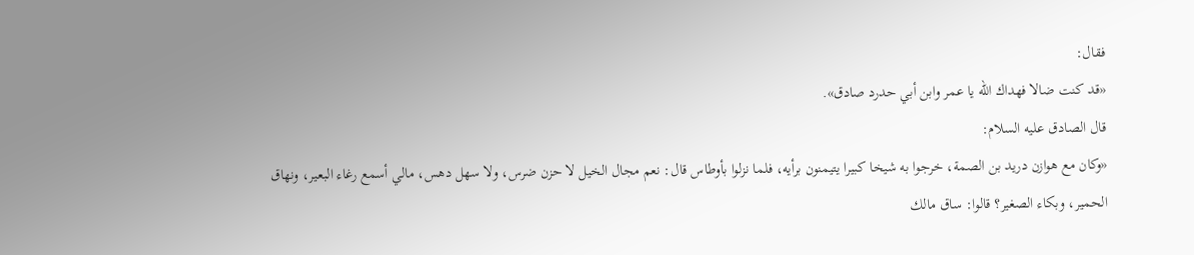فقال:
«قد كنت ضالا فهداك الله يا عمر وابن أبي حدرد صادق».
قال الصادق عليه السلام:
«وكان مع هوازن دريد بن الصمة، خرجوا به شيخا كبيرا يتيمنون برأيه، فلما نزلوا بأوطاس قال: نعم مجال الخيل لا حزن ضرس، ولا سهل دهس، مالي أسمع رغاء البعير، ونهاق الحمير، وبكاء الصغير؟ قالوا: ساق مالك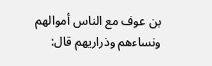بن عوف مع الناس أموالهم ونساءهم وذراريهم قال: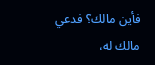فأين مالك؟ فدعي مالك له،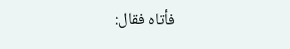فأتاه فقال: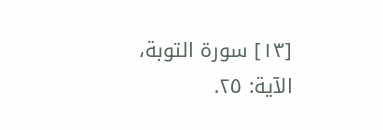[١٣] سورة التوبة، الآية: ٢٥.